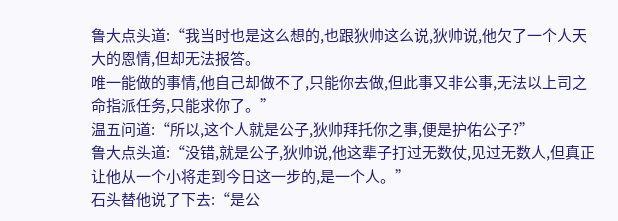鲁大点头道:“我当时也是这么想的,也跟狄帅这么说,狄帅说,他欠了一个人天大的恩情,但却无法报答。
唯一能做的事情,他自己却做不了,只能你去做,但此事又非公事,无法以上司之命指派任务,只能求你了。”
温五问道:“所以,这个人就是公子,狄帅拜托你之事,便是护佑公子?”
鲁大点头道:“没错,就是公子,狄帅说,他这辈子打过无数仗,见过无数人,但真正让他从一个小将走到今日这一步的,是一个人。”
石头替他说了下去:“是公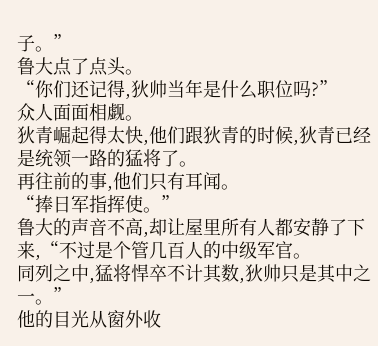子。”
鲁大点了点头。
“你们还记得,狄帅当年是什么职位吗?”
众人面面相觑。
狄青崛起得太快,他们跟狄青的时候,狄青已经是统领一路的猛将了。
再往前的事,他们只有耳闻。
“捧日军指挥使。”
鲁大的声音不高,却让屋里所有人都安静了下来,“不过是个管几百人的中级军官。
同列之中,猛将悍卒不计其数,狄帅只是其中之一。”
他的目光从窗外收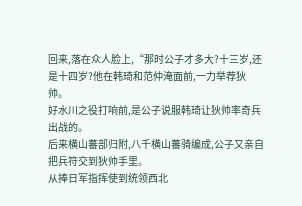回来,落在众人脸上,“那时公子才多大?十三岁,还是十四岁?他在韩琦和范仲淹面前,一力举荐狄帅。
好水川之役打响前,是公子说服韩琦让狄帅率奇兵出战的。
后来横山蕃部归附,八千横山蕃骑编成,公子又亲自把兵符交到狄帅手里。
从捧日军指挥使到统领西北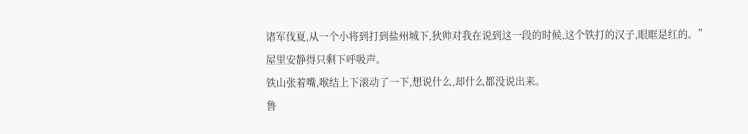诸军伐夏,从一个小将到打到盐州城下,狄帅对我在说到这一段的时候,这个铁打的汉子,眼眶是红的。”
屋里安静得只剩下呼吸声。
铁山张着嘴,喉结上下滚动了一下,想说什么,却什么都没说出来。
鲁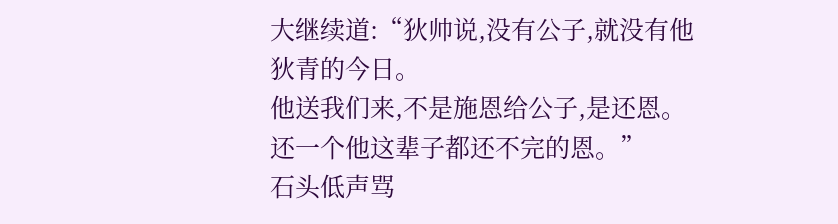大继续道:“狄帅说,没有公子,就没有他狄青的今日。
他送我们来,不是施恩给公子,是还恩。
还一个他这辈子都还不完的恩。”
石头低声骂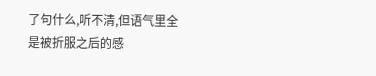了句什么,听不清,但语气里全是被折服之后的感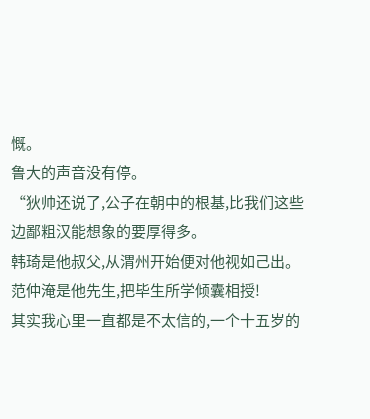慨。
鲁大的声音没有停。
“狄帅还说了,公子在朝中的根基,比我们这些边鄙粗汉能想象的要厚得多。
韩琦是他叔父,从渭州开始便对他视如己出。
范仲淹是他先生,把毕生所学倾囊相授!
其实我心里一直都是不太信的,一个十五岁的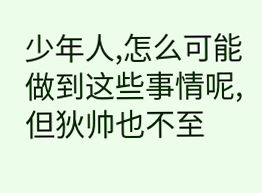少年人,怎么可能做到这些事情呢,但狄帅也不至